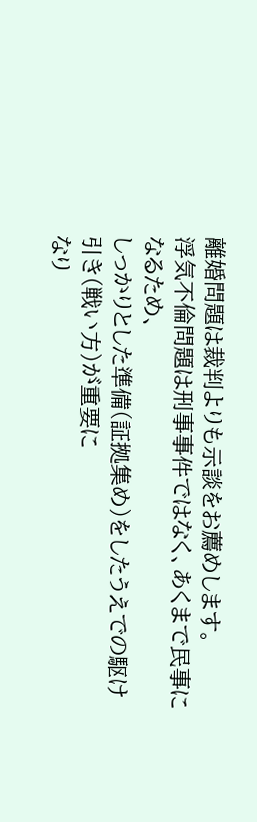離婚問題は裁判よりも示談をお薦めします。
浮気不倫問題は刑事事件ではなく、あくまで民事になるため、
しっかりとした準備(証拠集め)をしたうえでの駆け引き(戦い方)が重要に
なり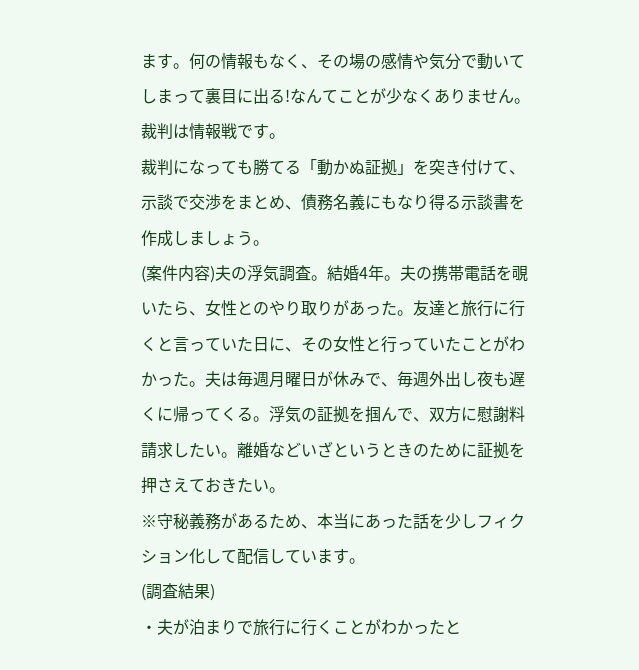ます。何の情報もなく、その場の感情や気分で動いてしまって裏目に出る!なんてことが少なくありません。裁判は情報戦です。
裁判になっても勝てる「動かぬ証拠」を突き付けて、示談で交渉をまとめ、債務名義にもなり得る示談書を作成しましょう。
(案件内容)夫の浮気調査。結婚4年。夫の携帯電話を覗いたら、女性とのやり取りがあった。友達と旅行に行くと言っていた日に、その女性と行っていたことがわかった。夫は毎週月曜日が休みで、毎週外出し夜も遅くに帰ってくる。浮気の証拠を掴んで、双方に慰謝料請求したい。離婚などいざというときのために証拠を押さえておきたい。
※守秘義務があるため、本当にあった話を少しフィクション化して配信しています。
(調査結果)
・夫が泊まりで旅行に行くことがわかったと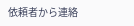依頼者から連絡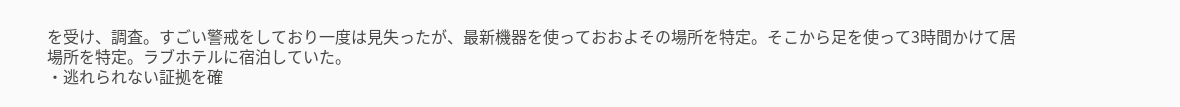を受け、調査。すごい警戒をしており一度は見失ったが、最新機器を使っておおよその場所を特定。そこから足を使って3時間かけて居場所を特定。ラブホテルに宿泊していた。
・逃れられない証拠を確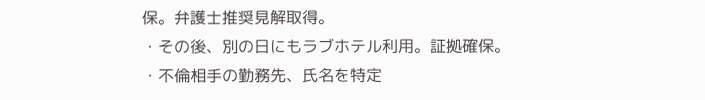保。弁護士推奨見解取得。
・その後、別の日にもラブホテル利用。証拠確保。
・不倫相手の勤務先、氏名を特定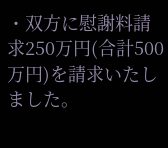・双方に慰謝料請求250万円(合計500万円)を請求いたしました。